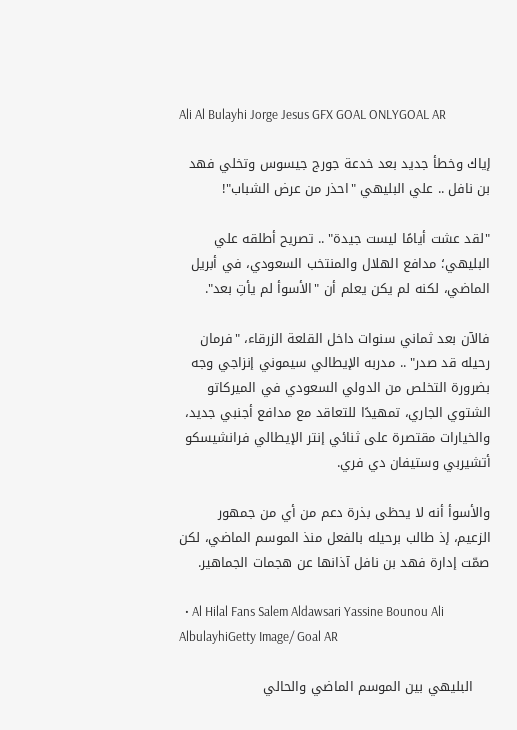Ali Al Bulayhi Jorge Jesus GFX GOAL ONLYGOAL AR

إياك وخطأ جديد بعد خدعة جورج جيسوس وتخلي فهد بن نافل .. علي البليهي "احذر من عرض الشباب"!

"لقد عشت أيامًا ليست جيدة" .. تصريح أطلقه علي البليهي؛ مدافع الهلال والمنتخب السعودي، في أبريل الماضي، لكنه لم يكن يعلم أن "الأسوأ لم يأتِ بعد".

فالآن بعد ثماني سنوات داخل القلعة الزرقاء، "فرمان رحيله قد صدر" .. مدربه الإيطالي سيموني إنزاجي وجه بضرورة التخلص من الدولي السعودي في الميركاتو الشتوي الجاري، تمهيدًا للتعاقد مع مدافع أجنبي جديد، والخيارات مقتصرة على ثنائي إنتر الإيطالي فرانشيسكو أتشيربي وستيفان دي فري.

والأسوأ أنه لا يحظى بذرة دعم من أي من جمهور الزعيم، إذ طالب برحيله بالفعل منذ الموسم الماضي، لكن صمّت إدارة فهد بن نافل آذانها عن هجمات الجماهير.

  • Al Hilal Fans Salem Aldawsari Yassine Bounou Ali AlbulayhiGetty Image/ Goal AR

    البليهي بين الموسم الماضي والحالي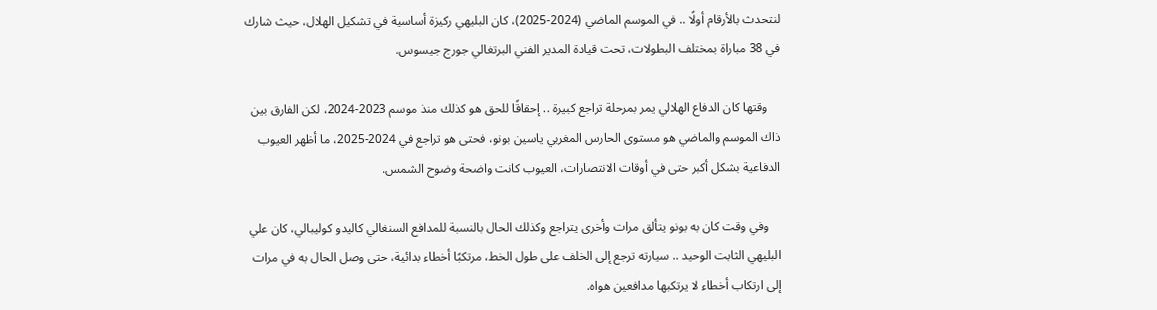لنتحدث بالأرقام أولًا .. في الموسم الماضي (2024-2025)، كان البليهي ركيزة أساسية في تشكيل الهلال، حيث شارك في 38 مباراة بمختلف البطولات، تحت قيادة المدير الفني البرتغالي جورج جيسوس.

    وقتها كان الدفاع الهلالي يمر بمرحلة تراجع كبيرة .. إحقاقًا للحق هو كذلك منذ موسم 2023-2024، لكن الفارق بين ذاك الموسم والماضي هو مستوى الحارس المغربي ياسين بونو، فحتى هو تراجع في 2024-2025، ما أظهر العيوب الدفاعية بشكل أكبر حتى في أوقات الانتصارات، العيوب كانت واضحة وضوح الشمس.

    وفي وقت كان به بونو يتألق مرات وأخرى يتراجع وكذلك الحال بالنسبة للمدافع السنغالي كاليدو كوليبالي، كان علي البليهي الثابت الوحيد .. سيارته ترجع إلى الخلف على طول الخط، مرتكبًا أخطاء بدائية، حتى وصل الحال به في مرات إلى ارتكاب أخطاء لا يرتكبها مدافعين هواه.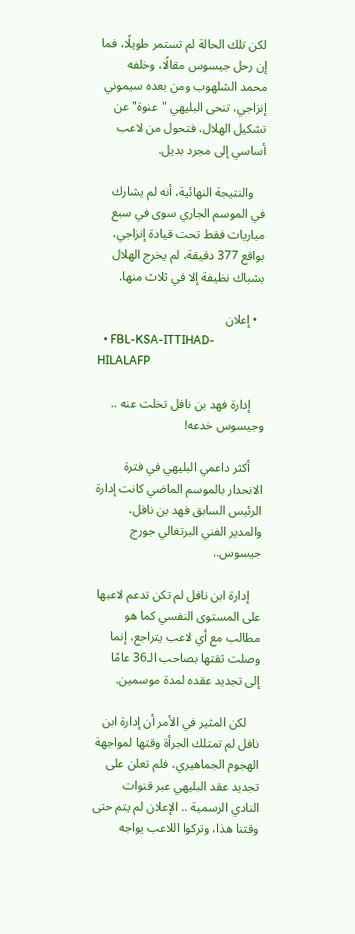لكن تلك الحالة لم تستمر طويلًا، فما إن رحل جيسوس مقالًا، وخلفه محمد الشلهوب ومن بعده سيموني إنزاجي، تنحى البليهي "عنوة" عن تشكيل الهلال، فتحول من لاعب أساسي إلى مجرد بديل.

    والنتيجة النهائية، أنه لم يشارك في الموسم الجاري سوى في سبع مباريات فقط تحت قيادة إنزاجي، بواقع 377 دقيقة، لم يخرج الهلال بشباك نظيفة إلا في ثلاث منها.

  • إعلان
  • FBL-KSA-ITTIHAD-HILALAFP

    إدارة فهد بن نافل تخلت عنه .. وجيسوس خدعه!

    أكثر داعمي البليهي في فترة الانحدار بالموسم الماضي كانت إدارة الرئيس السابق فهد بن نافل، والمدير الفني البرتغالي جورج جيسوس..

    إدارة ابن نافل لم تكن تدعم لاعبها على المستوى النفسي كما هو مطالب مع أي لاعب يتراجع، إنما وصلت ثقتها بصاحب الـ36 عامًا إلى تجديد عقده لمدة موسمين.

    لكن المثير في الأمر أن إدارة ابن نافل لم تمتلك الجرأة وقتها لمواجهة الهجوم الجماهيري، فلم تعلن على تجديد عقد البليهي عبر قنوات النادي الرسمية .. الإعلان لم يتم حتى وقتنا هذا، وتركوا اللاعب يواجه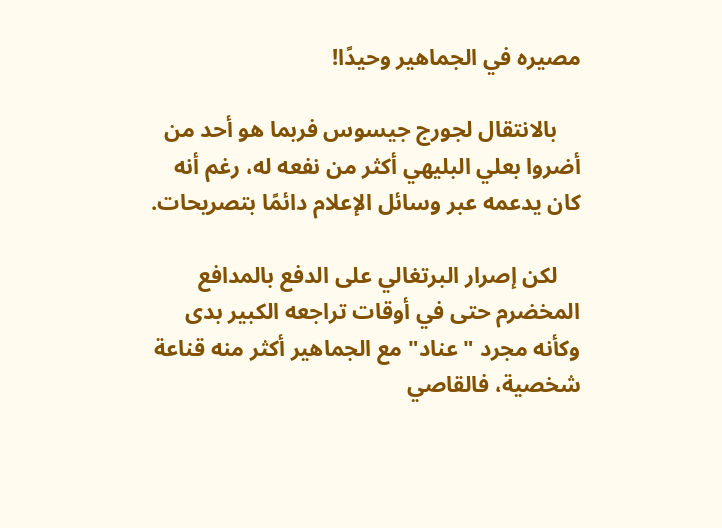مصيره في الجماهير وحيدًا!

    بالانتقال لجورج جيسوس فربما هو أحد من أضروا بعلي البليهي أكثر من نفعه له، رغم أنه كان يدعمه عبر وسائل الإعلام دائمًا بتصريحات.

    لكن إصرار البرتغالي على الدفع بالمدافع المخضرم حتى في أوقات تراجعه الكبير بدى وكأنه مجرد "عناد" مع الجماهير أكثر منه قناعة شخصية، فالقاصي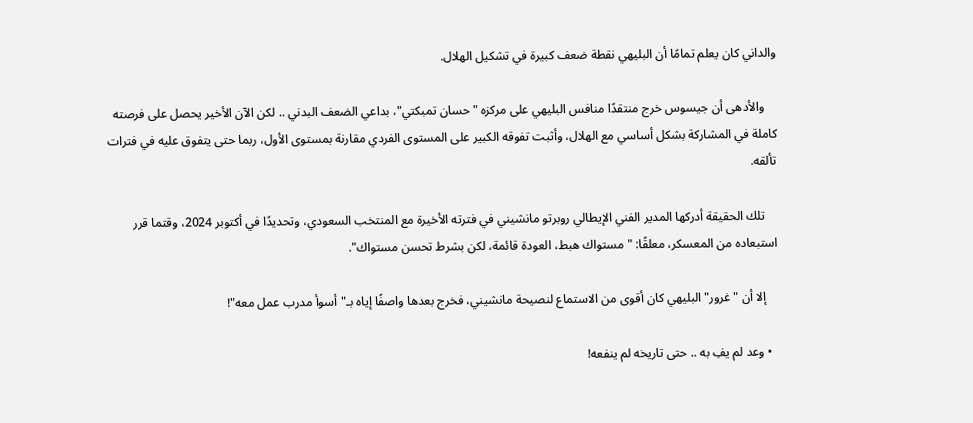والداني كان يعلم تمامًا أن البليهي نقطة ضعف كبيرة في تشكيل الهلال.

    والأدهى أن جيسوس خرج منتقدًا منافس البليهي على مركزه "حسان تمبكتي"، بداعي الضعف البدني .. لكن الآن الأخير يحصل على فرصته كاملة في المشاركة بشكل أساسي مع الهلال، وأثبت تفوقه الكبير على المستوى الفردي مقارنة بمستوى الأول، ربما حتى يتفوق عليه في فترات تألقه.

    تلك الحقيقة أدركها المدير الفني الإيطالي روبرتو مانشيني في فترته الأخيرة مع المنتخب السعودي، وتحديدًا في أكتوبر 2024، وقتما قرر استبعاده من المعسكر، معلقًا: "مستواك هبط، العودة قائمة، لكن بشرط تحسن مستواك".

    إلا أن "غرور" البليهي كان أقوى من الاستماع لنصيحة مانشيني، فخرج بعدها واصفًا إياه بـ"أسوأ مدرب عمل معه"!

  • وعد لم يفِ به .. حتى تاريخه لم ينفعه!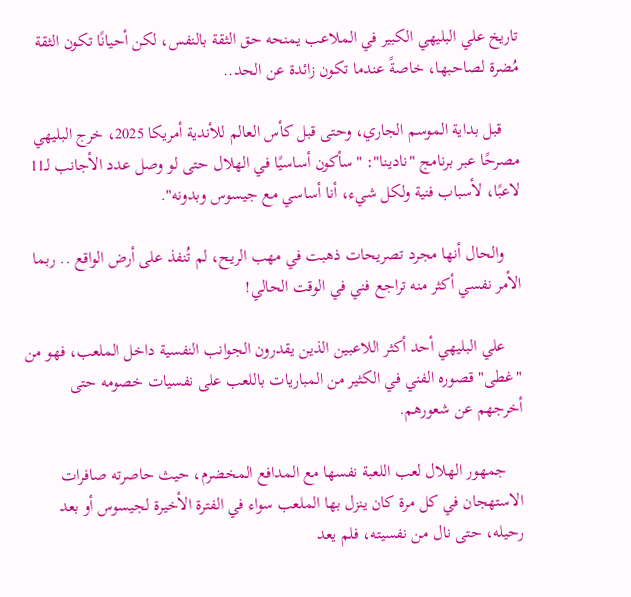تاريخ علي البليهي الكبير في الملاعب يمنحه حق الثقة بالنفس، لكن أحيانًا تكون الثقة مُضرة لصاحبها، خاصةً عندما تكون زائدة عن الحد..

    قبل بداية الموسم الجاري، وحتى قبل كأس العالم للأندية أمريكا 2025، خرج البليهي مصرحًا عبر برنامج "نادينا": "سأكون أساسيًا في الهلال حتى لو وصل عدد الأجانب لـ11 لاعبًا، لأسباب فنية ولكل شيء، أنا أساسي مع جيسوس وبدونه".

    والحال أنها مجرد تصريحات ذهبت في مهب الريح، لم تُنفذ على أرض الواقع .. ربما الأمر نفسي أكثر منه تراجع فني في الوقت الحالي!

    علي البليهي أحد أكثر اللاعبين الذين يقدرون الجوانب النفسية داخل الملعب، فهو من "غطى" قصوره الفني في الكثير من المباريات باللعب على نفسيات خصومه حتى أخرجهم عن شعورهم.

    جمهور الهلال لعب اللعبة نفسها مع المدافع المخضرم، حيث حاصرته صافرات الاستهجان في كل مرة كان ينزل بها الملعب سواء في الفترة الأخيرة لجيسوس أو بعد رحيله، حتى نال من نفسيته، فلم يعد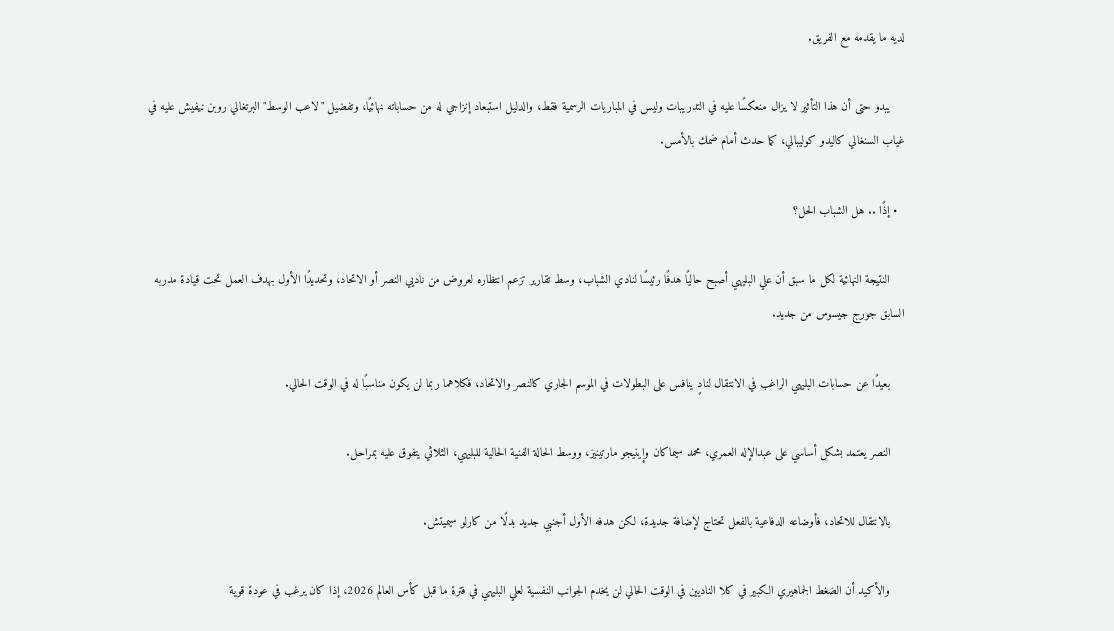لديه ما يقدمه مع الفريق.

    يبدو حتى أن هذا التأثير لا يزال منعكسًا عليه في التدريبات وليس في المباريات الرسمية فقط، والدليل استبعاد إنزاجي له من حساباته نهائيًا، وتفضيل "لاعب الوسط" البرتغالي روبن نيفيش عليه في غياب السنغالي كاليدو كوليبالي، كما حدث أمام ضمك بالأمس.

  • إذًا .. هل الشباب الحل؟

    النتيجة النهائية لكل ما سبق أن علي البليهي أصبح حاليًا هدفًا رئيسًا لنادي الشباب، وسط تقارير تزعم انتظاره لعروض من ناديي النصر أو الاتحاد، وتحديدًا الأول بهدف العمل تحت قيادة مدربه السابق جورج جيسوس من جديد.

    بعيدًا عن حسابات البليهي الراغب في الانتقال لنادٍ ينافس على البطولات في الموسم الجاري كالنصر والاتحاد، فكلاهما ربما لن يكون مناسبًا له في الوقت الحالي.

    النصر يعتمد بشكل أساسي على عبدالإله العمري، محمد سيماكان وإينيجو مارتينيز، ووسط الحالة الفنية الحالية للبليهي، الثلاثي يتفوق عليه بمراحل.

    بالانتقال للاتحاد، فأوضاعه الدفاعية بالفعل تحتاج لإضافة جديدة، لكن هدفه الأول أجنبي جديد بدلًا من كارلو سيميتش.

    والأكيد أن الضغط الجماهيري الكبير في كلا الناديين في الوقت الحالي لن يخدم الجوانب النفسية لعلي البليهي في فترة ما قبل كأس العالم 2026، إذا كان يرغب في عودة قوية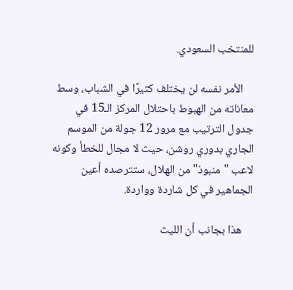للمنتخب السعودي.

    الأمر نفسه لن يختلف كثيرًا في الشباب، وسط معاناته من الهبوط باحتلال المركز الـ15 في جدول الترتيب مع مرور 12 جولة من الموسم الجاري بدوري روشن، حيث لا مجال للخطأ وكونه لاعب "منبوذ" من الهلال، ستترصده أعين الجماهير في كل شاردة وواردة.

    هذا بجانب أن الليث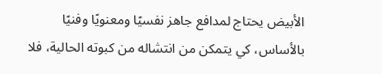الأبيض يحتاج لمدافع جاهز نفسيًا ومعنويًا وفنيًا بالأساس، كي يتمكن من انتشاله من كبوته الحالية، فلا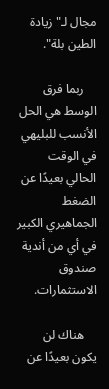مجال لـ"زيادة الطين بلة".

    ربما فرق الوسط هي الحل الأنسب للبليهي في الوقت الحالي بعيدًا عن الضغط الجماهيري الكبير في أي من أندية صندوق الاستثمارات.

    هناك لن يكون بعيدًا عن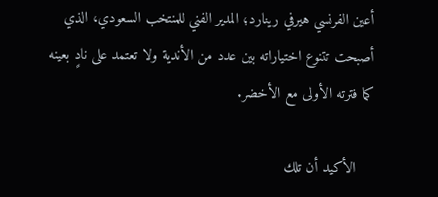أعين الفرنسي هيرفي رينارد؛ المدير الفني للمنتخب السعودي، الذي أصبحت تتنوع اختياراته بين عدد من الأندية ولا تعتمد على نادٍ بعينه كما فترته الأولى مع الأخضر.

    الأكيد أن تلك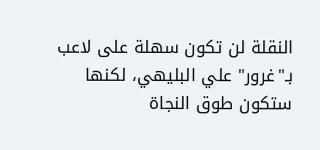النقلة لن تكون سهلة على لاعب بـ"غرور" علي البليهي، لكنها ستكون طوق النجاة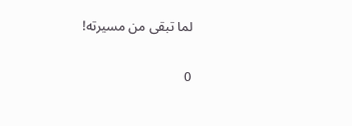لما تبقى من مسيرته!

0